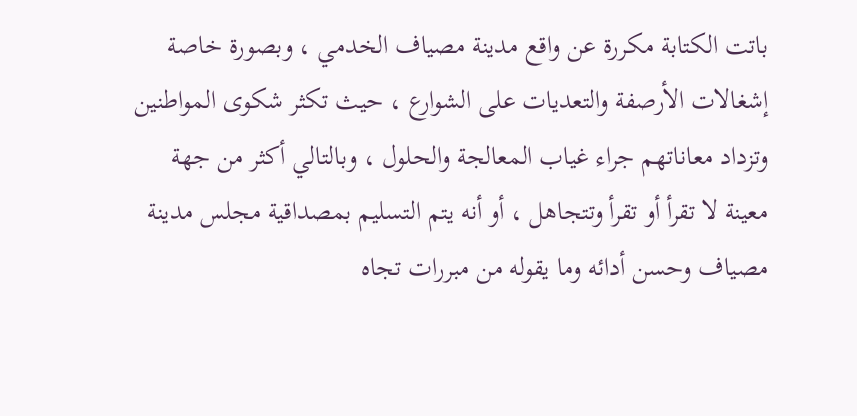باتت الكتابة مكررة عن واقع مدينة مصياف الخدمي ، وبصورة خاصة إشغالات الأرصفة والتعديات على الشوارع ، حيث تكثر شكوى المواطنين وتزداد معاناتهم جراء غياب المعالجة والحلول ، وبالتالي أكثر من جهة معينة لا تقرأ أو تقرأ وتتجاهل ، أو أنه يتم التسليم بمصداقية مجلس مدينة مصياف وحسن أدائه وما يقوله من مبررات تجاه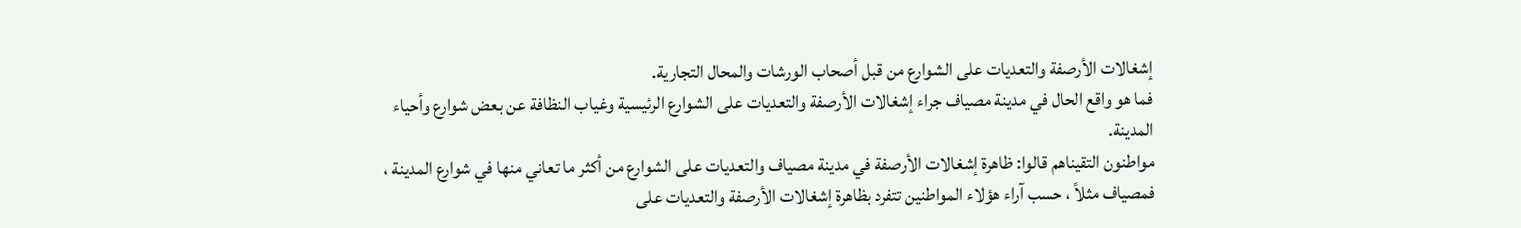إشغالات الأرصفة والتعديات على الشوارع من قبل أصحاب الورشات والمحال التجارية.
فما هو واقع الحال في مدينة مصياف جراء إشغالات الأرصفة والتعديات على الشوارع الرئيسية وغياب النظافة عن بعض شوارع وأحياء المدينة.
مواطنون التقيناهم قالوا: ظاهرة إشغالات الأرصفة في مدينة مصياف والتعديات على الشوارع من أكثر ما تعاني منها في شوارع المدينة ، فمصياف مثلاً ، حسب آراء هؤلاء المواطنين تتفرد بظاهرة إشغالات الأرصفة والتعديات على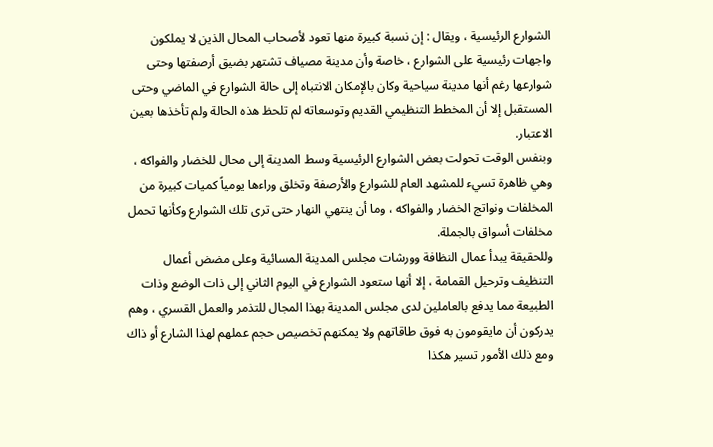الشوارع الرئيسية ، ويقال : إن نسبة كبيرة منها تعود لأصحاب المحال الذين لا يملكون واجهات رئيسية على الشوارع ، خاصة وأن مدينة مصياف تشتهر بضيق أرصفتها وحتى شوارعها رغم أنها مدينة سياحية وكان بالإمكان الانتباه إلى حالة الشوارع في الماضي وحتى المستقبل إلا أن المخطط التنظيمي القديم وتوسعاته لم تلحظ هذه الحالة ولم تأخذها بعين الاعتبار.
وبنفس الوقت تحولت بعض الشوارع الرئيسية وسط المدينة إلى محال للخضار والفواكه ، وهي ظاهرة تسيء للمشهد العام للشوارع والأرصفة وتخلق وراءها يومياً كميات كبيرة من المخلفات ونواتج الخضار والفواكه ، وما أن ينتهي النهار حتى ترى تلك الشوارع وكأنها تحمل مخلفات أسواق بالجملة.
وللحقيقة يبدأ عمال النظافة وورشات مجلس المدينة المسائية وعلى مضض أعمال التنظيف وترحيل القمامة ، إلا أنها ستعود الشوارع في اليوم الثاني إلى ذات الوضع وذات الطبيعة مما يدفع بالعاملين لدى مجلس المدينة بهذا المجال للتذمر والعمل القسري ، وهم يدركون أن مايقومون به فوق طاقاتهم ولا يمكنهم تخصيص حجم عملهم لهذا الشارع أو ذاك ومع ذلك الأمور تسير هكذا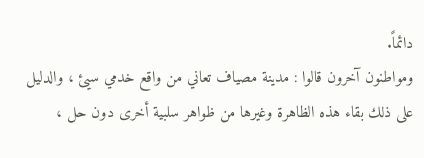دائماً.
ومواطنون آخرون قالوا : مدينة مصياف تعاني من واقع خدمي سيئ ، والدليل على ذلك بقاء هذه الظاهرة وغيرها من ظواهر سلبية أخرى دون حل ،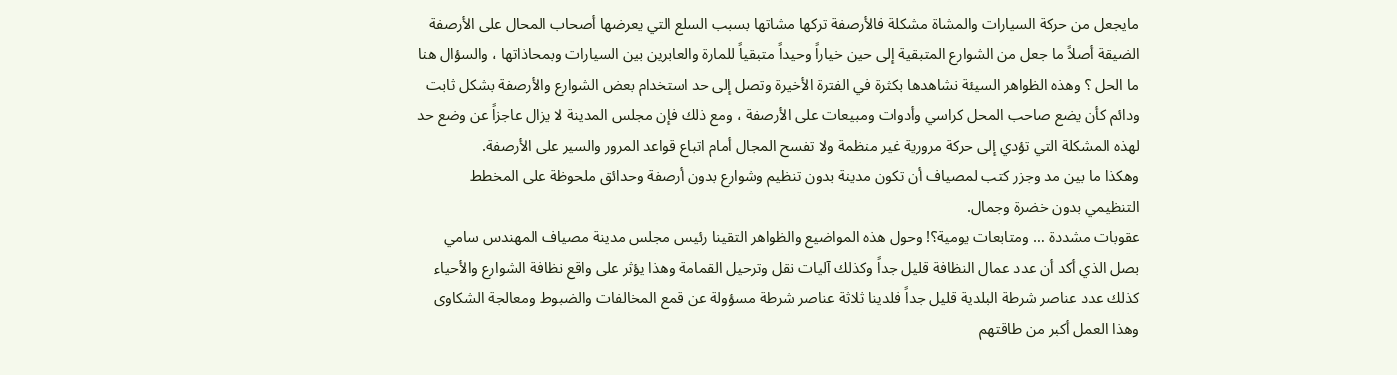مايجعل من حركة السيارات والمشاة مشكلة فالأرصفة تركها مشاتها بسبب السلع التي يعرضها أصحاب المحال على الأرصفة الضيقة أصلاً ما جعل من الشوارع المتبقية إلى حين خياراً وحيداً متبقياً للمارة والعابرين بين السيارات وبمحاذاتها ، والسؤال هنا ما الحل ؟ وهذه الظواهر السيئة نشاهدها بكثرة في الفترة الأخيرة وتصل إلى حد استخدام بعض الشوارع والأرصفة بشكل ثابت ودائم كأن يضع صاحب المحل كراسي وأدوات ومبيعات على الأرصفة ، ومع ذلك فإن مجلس المدينة لا يزال عاجزاً عن وضع حد لهذه المشكلة التي تؤدي إلى حركة مرورية غير منظمة ولا تفسح المجال أمام اتباع قواعد المرور والسير على الأرصفة.
وهكذا ما بين مد وجزر كتب لمصياف أن تكون مدينة بدون تنظيم وشوارع بدون أرصفة وحدائق ملحوظة على المخطط التنظيمي بدون خضرة وجمال.
عقوبات مشددة … ومتابعات يومية؟! وحول هذه المواضيع والظواهر التقينا رئيس مجلس مدينة مصياف المهندس سامي بصل الذي أكد أن عدد عمال النظافة قليل جداً وكذلك آليات نقل وترحيل القمامة وهذا يؤثر على واقع نظافة الشوارع والأحياء كذلك عدد عناصر شرطة البلدية قليل جداً فلدينا ثلاثة عناصر شرطة مسؤولة عن قمع المخالفات والضبوط ومعالجة الشكاوى وهذا العمل أكبر من طاقتهم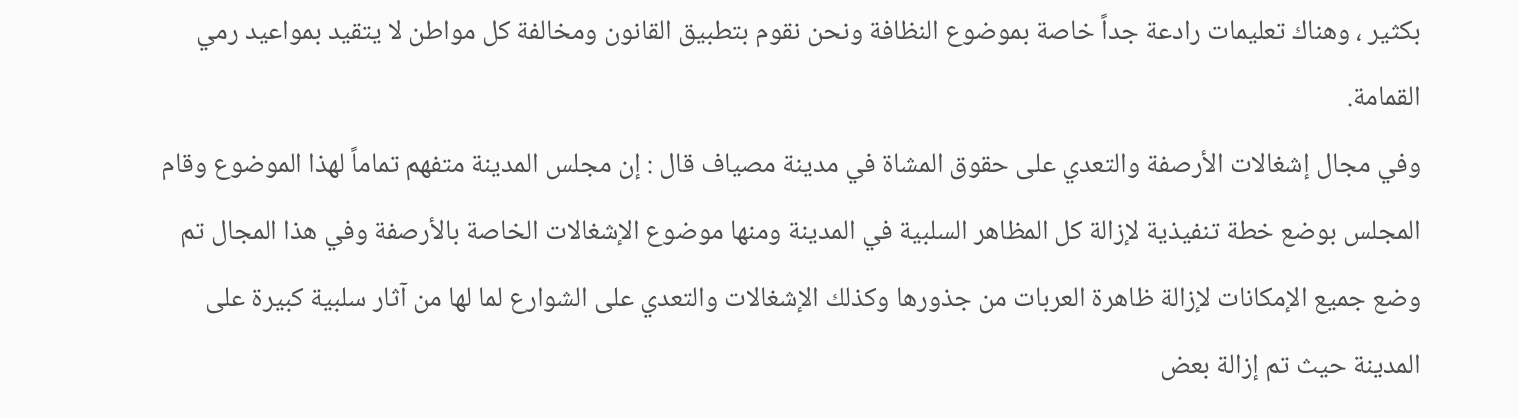بكثير ، وهناك تعليمات رادعة جداً خاصة بموضوع النظافة ونحن نقوم بتطبيق القانون ومخالفة كل مواطن لا يتقيد بمواعيد رمي القمامة.
وفي مجال إشغالات الأرصفة والتعدي على حقوق المشاة في مدينة مصياف قال : إن مجلس المدينة متفهم تماماً لهذا الموضوع وقام المجلس بوضع خطة تنفيذية لإزالة كل المظاهر السلبية في المدينة ومنها موضوع الإشغالات الخاصة بالأرصفة وفي هذا المجال تم وضع جميع الإمكانات لإزالة ظاهرة العربات من جذورها وكذلك الإشغالات والتعدي على الشوارع لما لها من آثار سلبية كبيرة على المدينة حيث تم إزالة بعض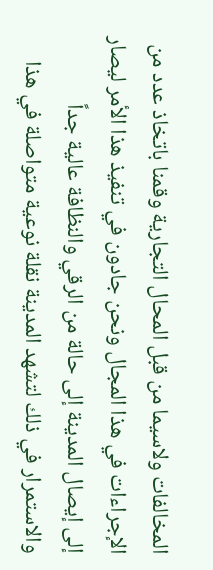المخالفات ولاسيما من قبل المحال التجارية وقمنا باتخاذ عدد من الإجراءات في هذا المجال ونحن جادون في تنفيذ هذا الأمر ليصار إلى إيصال المدينة إلى حالة من الرقي والنظافة عالية جداً والاستمرار في ذلك لتشهد المدينة نقلة نوعية متواصلة في هذا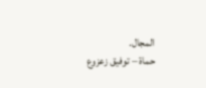المجال.
حماة – توفيق زعزوع